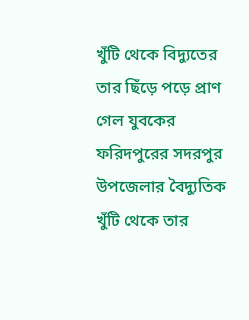খুঁটি থেকে বিদ্যুতের তার ছিঁড়ে পড়ে প্রাণ গেল যুবকের
ফরিদপুরের সদরপুর উপজেলার বৈদ্যুতিক খুঁটি থেকে তার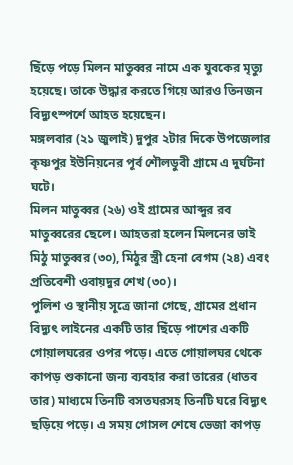ছিঁড়ে পড়ে মিলন মাতুব্বর নামে এক যুবকের মৃত্যু হয়েছে। তাকে উদ্ধার করতে গিয়ে আরও তিনজন বিদ্যুৎস্পর্শে আহত হয়েছেন।
মঙ্গলবার (২১ জুলাই) দুপুর ২টার দিকে উপজেলার কৃষ্ণপুর ইউনিয়নের পূর্ব শৌলডুবী গ্রামে এ দুর্ঘটনা ঘটে।
মিলন মাতুব্বর (২৬) ওই গ্রামের আব্দুর রব মাতুব্বরের ছেলে। আহতরা হলেন মিলনের ভাই মিঠু মাতুব্বর (৩০), মিঠুর স্ত্রী হেনা বেগম (২৪) এবং প্রতিবেশী ওবায়দুর শেখ (৩০)।
পুলিশ ও স্থানীয় সূত্রে জানা গেছে, গ্রামের প্রধান বিদ্যুৎ লাইনের একটি তার ছিঁড়ে পাশের একটি গোয়ালঘরের ওপর পড়ে। এতে গোয়ালঘর থেকে কাপড় শুকানো জন্য ব্যবহার করা তারের (ধাতব তার) মাধ্যমে তিনটি বসতঘরসহ তিনটি ঘরে বিদ্যুৎ ছড়িয়ে পড়ে। এ সময় গোসল শেষে ভেজা কাপড়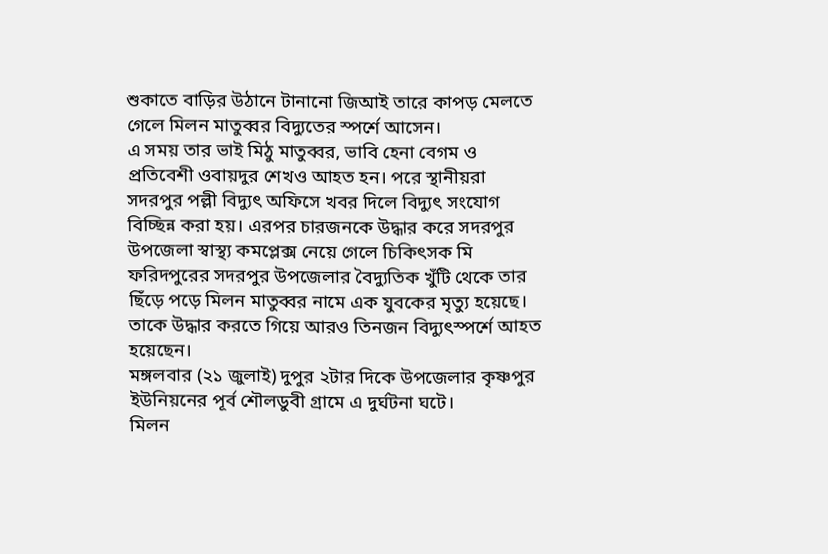শুকাতে বাড়ির উঠানে টানানো জিআই তারে কাপড় মেলতে গেলে মিলন মাতুব্বর বিদ্যুতের স্পর্শে আসেন।
এ সময় তার ভাই মিঠু মাতুব্বর, ভাবি হেনা বেগম ও প্রতিবেশী ওবায়দুর শেখও আহত হন। পরে স্থানীয়রা সদরপুর পল্লী বিদ্যুৎ অফিসে খবর দিলে বিদ্যুৎ সংযোগ বিচ্ছিন্ন করা হয়। এরপর চারজনকে উদ্ধার করে সদরপুর উপজেলা স্বাস্থ্য কমপ্লেক্স নেয়ে গেলে চিকিৎসক মি
ফরিদপুরের সদরপুর উপজেলার বৈদ্যুতিক খুঁটি থেকে তার ছিঁড়ে পড়ে মিলন মাতুব্বর নামে এক যুবকের মৃত্যু হয়েছে। তাকে উদ্ধার করতে গিয়ে আরও তিনজন বিদ্যুৎস্পর্শে আহত হয়েছেন।
মঙ্গলবার (২১ জুলাই) দুপুর ২টার দিকে উপজেলার কৃষ্ণপুর ইউনিয়নের পূর্ব শৌলডুবী গ্রামে এ দুর্ঘটনা ঘটে।
মিলন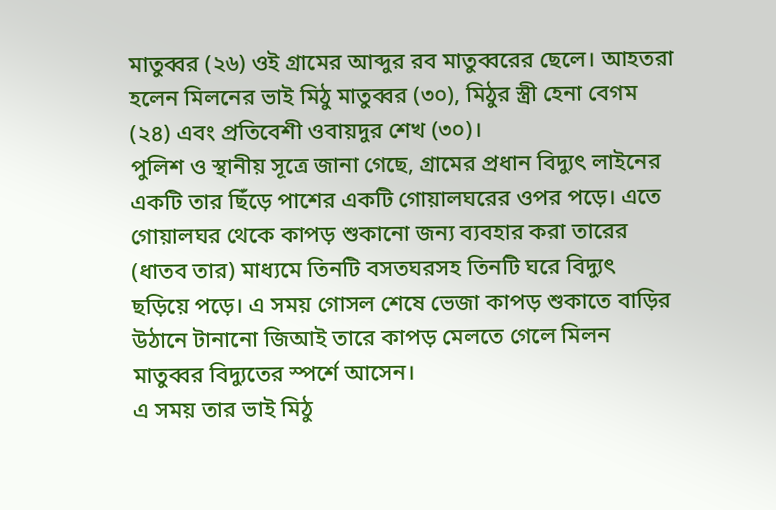মাতুব্বর (২৬) ওই গ্রামের আব্দুর রব মাতুব্বরের ছেলে। আহতরা হলেন মিলনের ভাই মিঠু মাতুব্বর (৩০), মিঠুর স্ত্রী হেনা বেগম (২৪) এবং প্রতিবেশী ওবায়দুর শেখ (৩০)।
পুলিশ ও স্থানীয় সূত্রে জানা গেছে, গ্রামের প্রধান বিদ্যুৎ লাইনের একটি তার ছিঁড়ে পাশের একটি গোয়ালঘরের ওপর পড়ে। এতে গোয়ালঘর থেকে কাপড় শুকানো জন্য ব্যবহার করা তারের (ধাতব তার) মাধ্যমে তিনটি বসতঘরসহ তিনটি ঘরে বিদ্যুৎ ছড়িয়ে পড়ে। এ সময় গোসল শেষে ভেজা কাপড় শুকাতে বাড়ির উঠানে টানানো জিআই তারে কাপড় মেলতে গেলে মিলন মাতুব্বর বিদ্যুতের স্পর্শে আসেন।
এ সময় তার ভাই মিঠু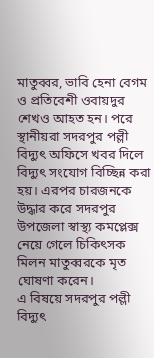মাতুব্বর, ভাবি হেনা বেগম ও প্রতিবেশী ওবায়দুর শেখও আহত হন। পরে স্থানীয়রা সদরপুর পল্লী বিদ্যুৎ অফিসে খবর দিলে বিদ্যুৎ সংযোগ বিচ্ছিন্ন করা হয়। এরপর চারজনকে উদ্ধার করে সদরপুর উপজেলা স্বাস্থ্য কমপ্লেক্স নেয়ে গেলে চিকিৎসক মিলন মাতুব্বরকে মৃত ঘোষণা করেন।
এ বিষয়ে সদরপুর পল্লী বিদ্যুৎ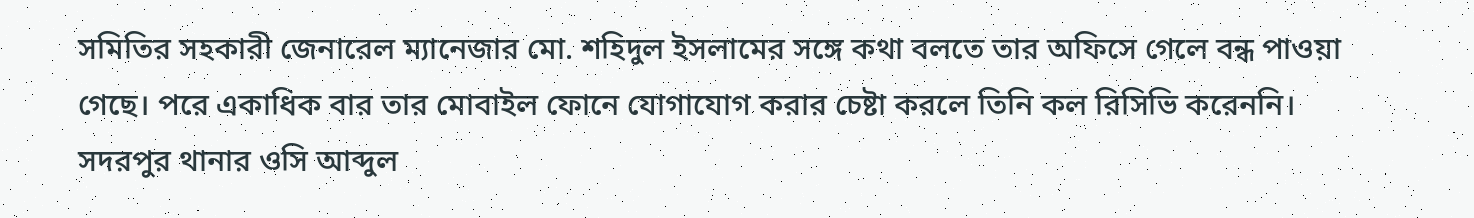সমিতির সহকারী জেনারেল ম্যানেজার মো. শহিদুল ইসলামের সঙ্গে কথা বলতে তার অফিসে গেলে বন্ধ পাওয়া গেছে। পরে একাধিক বার তার মোবাইল ফোনে যোগাযোগ করার চেষ্টা করলে তিনি কল রিসিভি করেননি।
সদরপুর থানার ওসি আব্দুল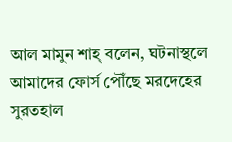আল মামুন শাহ্ বলেন, ঘটনাস্থলে আমাদের ফোর্স পৌঁছে মরদেহের সুরতহাল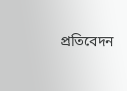প্রতিবেদন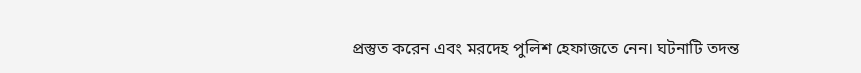প্রস্তুত করেন এবং মরদেহ পুলিশ হেফাজতে নেন। ঘটনাটি তদন্ত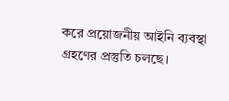করে প্রয়োজনীয় আইনি ব্যবস্থা গ্রহণের প্রস্তুতি চলছে।